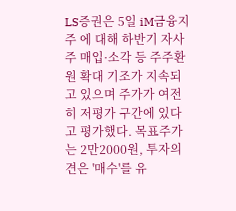LS증권은 5일 iM금융지주 에 대해 하반기 자사주 매입·소각 등 주주환원 확대 기조가 지속되고 있으며 주가가 여전히 저평가 구간에 있다고 평가했다. 목표주가는 2만2000원, 투자의견은 '매수'를 유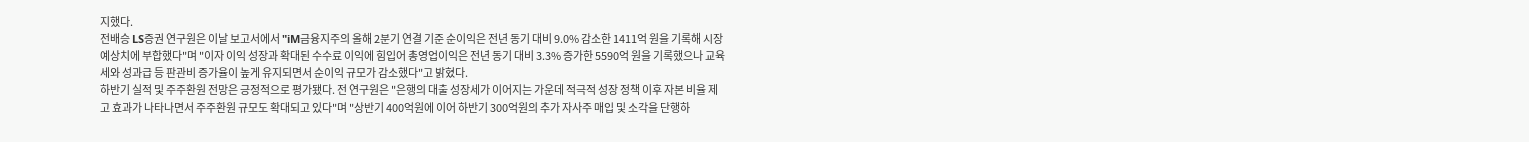지했다.
전배승 LS증권 연구원은 이날 보고서에서 "iM금융지주의 올해 2분기 연결 기준 순이익은 전년 동기 대비 9.0% 감소한 1411억 원을 기록해 시장 예상치에 부합했다"며 "이자 이익 성장과 확대된 수수료 이익에 힘입어 총영업이익은 전년 동기 대비 3.3% 증가한 5590억 원을 기록했으나 교육세와 성과급 등 판관비 증가율이 높게 유지되면서 순이익 규모가 감소했다"고 밝혔다.
하반기 실적 및 주주환원 전망은 긍정적으로 평가됐다. 전 연구원은 "은행의 대출 성장세가 이어지는 가운데 적극적 성장 정책 이후 자본 비율 제고 효과가 나타나면서 주주환원 규모도 확대되고 있다"며 "상반기 400억원에 이어 하반기 300억원의 추가 자사주 매입 및 소각을 단행하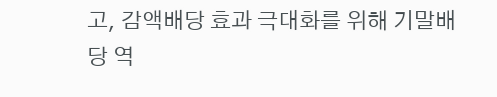고, 감액배당 효과 극대화를 위해 기말배당 역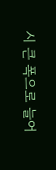시 큰 폭으로 늘어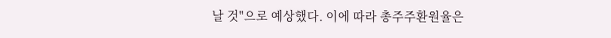날 것"으로 예상했다. 이에 따라 총주주환원율은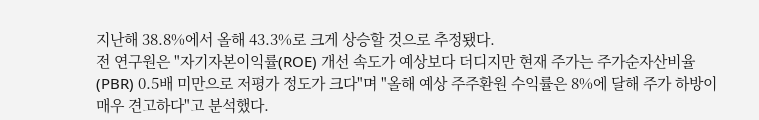지난해 38.8%에서 올해 43.3%로 크게 상승할 것으로 추정됐다.
전 연구원은 "자기자본이익률(ROE) 개선 속도가 예상보다 더디지만 현재 주가는 주가순자산비율(PBR) 0.5배 미만으로 저평가 정도가 크다"며 "올해 예상 주주환원 수익률은 8%에 달해 주가 하방이 매우 견고하다"고 분석했다.